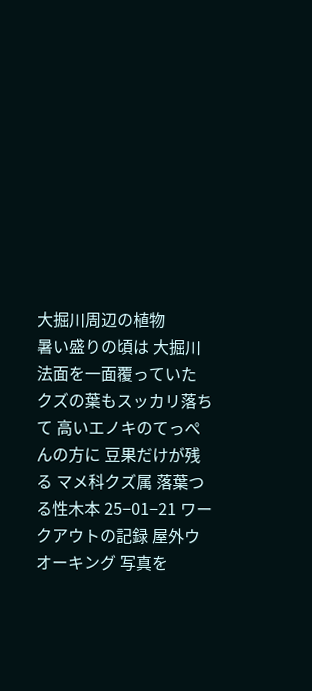大掘川周辺の植物
暑い盛りの頃は 大掘川法面を一面覆っていた クズの葉もスッカリ落ちて 高いエノキのてっぺんの方に 豆果だけが残る マメ科クズ属 落葉つる性木本 25−01−21 ワークアウトの記録 屋外ウオーキング 写真を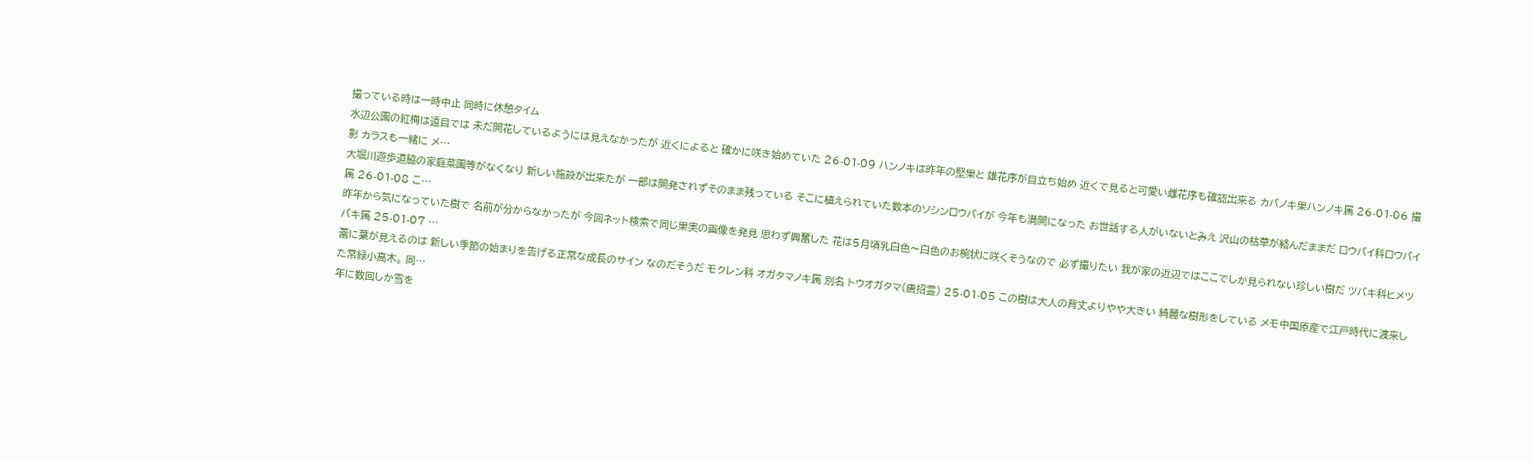撮っている時は一時中止 同時に休憩タイム
水辺公園の紅梅は遠目では 未だ開花しているようには見えなかったが 近くによると 確かに咲き始めていた 26-01-09 ハンノキは昨年の堅果と 雄花序が目立ち始め 近くで見ると可愛い雌花序も確認出来る カバノキ果ハンノキ属 26-01-06 撮影 カラスも一緒に メ…
大堀川遊歩道脇の家庭菜園等がなくなり 新しい施設が出来たが 一部は開発されずそのまま残っている そこに植えられていた数本のソシンロウバイが 今年も満開になった お世話する人がいないとみえ 沢山の枯草が絡んだままだ ロウバイ科ロウバイ属 26-01-08 こ…
昨年から気になっていた樹で 名前が分からなかったが 今回ネット検索で同じ果実の画像を発見 思わず興奮した 花は5月頃乳白色〜白色のお椀状に咲くそうなので 必ず撮りたい 我が家の近辺ではここでしか見られない珍しい樹だ ツバキ科ヒメツバキ属 25-01-07 …
蕾に葉が見えるのは 新しい季節の始まりを告げる正常な成長のサイン なのだそうだ モクレン科 オガタマノキ属 別名 トウオガタマ(唐招霊) 25-01-05 この樹は大人の背丈よりやや大きい 綺麗な樹形をしている メモ中国原産で江戸時代に渡来した常緑小高木。 同…
年に数回しか雪を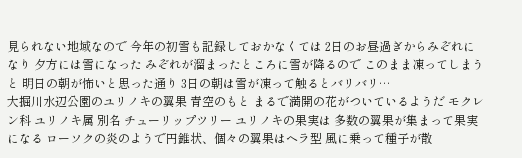見られない地域なので 今年の初雪も記録しておかなくては 2日のお昼過ぎからみぞれになり 夕方には雪になった みぞれが溜まったところに雪が降るので このまま凍ってしまうと 明日の朝が怖いと思った通り 3日の朝は雪が凍って触るとバリバリ…
大掘川水辺公園のユリノキの翼果 青空のもと まるで満開の花がついているようだ モクレン科 ユリノキ属 別名 チューリップツリー ユリノキの果実は 多数の翼果が集まって果実になる ローソクの炎のようで円錐状、個々の翼果はヘラ型 風に乗って種子が散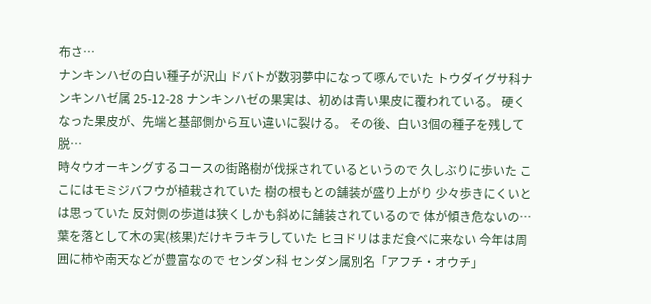布さ…
ナンキンハゼの白い種子が沢山 ドバトが数羽夢中になって啄んでいた トウダイグサ科ナンキンハゼ属 25-12-28 ナンキンハゼの果実は、初めは青い果皮に覆われている。 硬くなった果皮が、先端と基部側から互い違いに裂ける。 その後、白い3個の種子を残して脱…
時々ウオーキングするコースの街路樹が伐採されているというので 久しぶりに歩いた ここにはモミジバフウが植栽されていた 樹の根もとの舗装が盛り上がり 少々歩きにくいとは思っていた 反対側の歩道は狭くしかも斜めに舗装されているので 体が傾き危ないの…
葉を落として木の実(核果)だけキラキラしていた ヒヨドリはまだ食べに来ない 今年は周囲に柿や南天などが豊富なので センダン科 センダン属別名「アフチ・オウチ」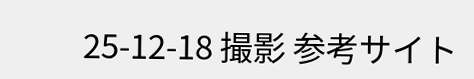25-12-18 撮影 参考サイト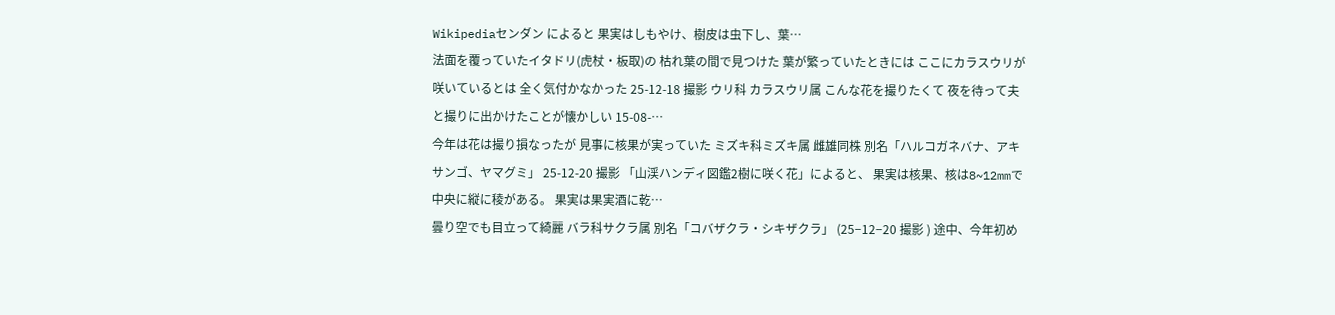Wikipediaセンダン によると 果実はしもやけ、樹皮は虫下し、葉…
法面を覆っていたイタドリ(虎杖・板取)の 枯れ葉の間で見つけた 葉が繁っていたときには ここにカラスウリが咲いているとは 全く気付かなかった 25-12-18 撮影 ウリ科 カラスウリ属 こんな花を撮りたくて 夜を待って夫と撮りに出かけたことが懐かしい 15-08-…
今年は花は撮り損なったが 見事に核果が実っていた ミズキ科ミズキ属 雌雄同株 別名「ハルコガネバナ、アキサンゴ、ヤマグミ」 25-12-20 撮影 「山渓ハンディ図鑑2樹に咲く花」によると、 果実は核果、核は8~12mmで中央に縦に稜がある。 果実は果実酒に乾…
曇り空でも目立って綺麗 バラ科サクラ属 別名「コバザクラ・シキザクラ」 (25−12−20 撮影 ) 途中、今年初め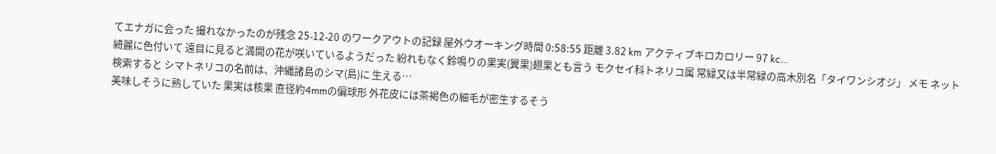てエナガに会った 撮れなかったのが残念 25-12-20 のワークアウトの記録 屋外ウオーキング時間 0:58:55 距離 3.82 km アクティブキロカロリー 97 kc…
綺麗に色付いて 遠目に見ると満開の花が咲いているようだった 紛れもなく鈴鳴りの果実(翼果)翅果とも言う モクセイ科トネリコ属 常緑又は半常緑の高木別名「タイワンシオジ」 メモ ネット検索すると シマトネリコの名前は、沖縄諸島のシマ(島)に 生える…
美味しそうに熟していた 果実は核果 直径約4mmの偏球形 外花皮には茶褐色の細毛が密生するそう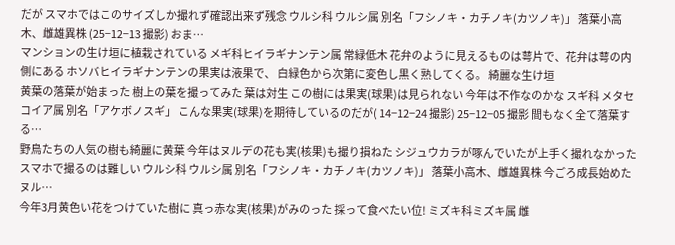だが スマホではこのサイズしか撮れず確認出来ず残念 ウルシ科 ウルシ属 別名「フシノキ・カチノキ(カツノキ)」 落葉小高木、雌雄異株 (25−12−13 撮影) おま…
マンションの生け垣に植栽されている メギ科ヒイラギナンテン属 常緑低木 花弁のように見えるものは萼片で、花弁は萼の内側にある ホソバヒイラギナンテンの果実は液果で、 白緑色から次第に変色し黒く熟してくる。 綺麗な生け垣
黄葉の落葉が始まった 樹上の葉を撮ってみた 葉は対生 この樹には果実(球果)は見られない 今年は不作なのかな スギ科 メタセコイア属 別名「アケボノスギ」 こんな果実(球果)を期待しているのだが( 14−12−24 撮影) 25−12−05 撮影 間もなく全て落葉する…
野鳥たちの人気の樹も綺麗に黄葉 今年はヌルデの花も実(核果)も撮り損ねた シジュウカラが啄んでいたが上手く撮れなかった スマホで撮るのは難しい ウルシ科 ウルシ属 別名「フシノキ・カチノキ(カツノキ)」 落葉小高木、雌雄異株 今ごろ成長始めたヌル…
今年3月黄色い花をつけていた樹に 真っ赤な実(核果)がみのった 採って食べたい位! ミズキ科ミズキ属 雌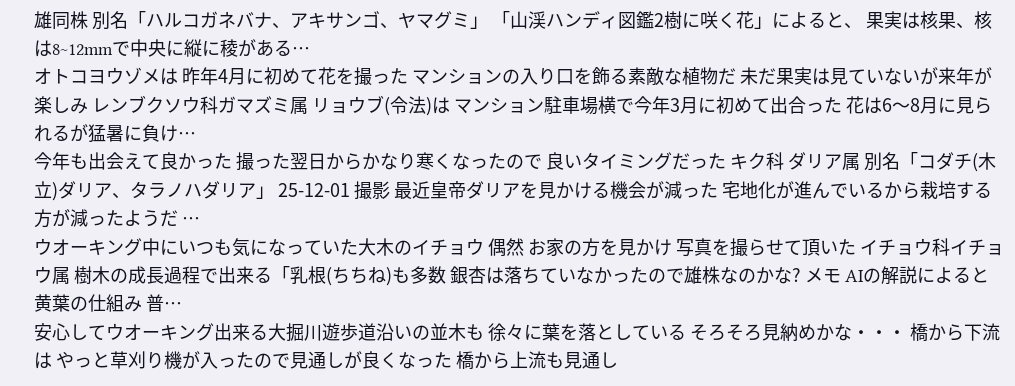雄同株 別名「ハルコガネバナ、アキサンゴ、ヤマグミ」 「山渓ハンディ図鑑2樹に咲く花」によると、 果実は核果、核は8~12mmで中央に縦に稜がある…
オトコヨウゾメは 昨年4月に初めて花を撮った マンションの入り口を飾る素敵な植物だ 未だ果実は見ていないが来年が楽しみ レンブクソウ科ガマズミ属 リョウブ(令法)は マンション駐車場横で今年3月に初めて出合った 花は6〜8月に見られるが猛暑に負け…
今年も出会えて良かった 撮った翌日からかなり寒くなったので 良いタイミングだった キク科 ダリア属 別名「コダチ(木立)ダリア、タラノハダリア」 25-12-01 撮影 最近皇帝ダリアを見かける機会が減った 宅地化が進んでいるから栽培する方が減ったようだ …
ウオーキング中にいつも気になっていた大木のイチョウ 偶然 お家の方を見かけ 写真を撮らせて頂いた イチョウ科イチョウ属 樹木の成長過程で出来る「乳根(ちちね)も多数 銀杏は落ちていなかったので雄株なのかな? メモ AIの解説によると 黄葉の仕組み 普…
安心してウオーキング出来る大掘川遊歩道沿いの並木も 徐々に葉を落としている そろそろ見納めかな・・・ 橋から下流は やっと草刈り機が入ったので見通しが良くなった 橋から上流も見通し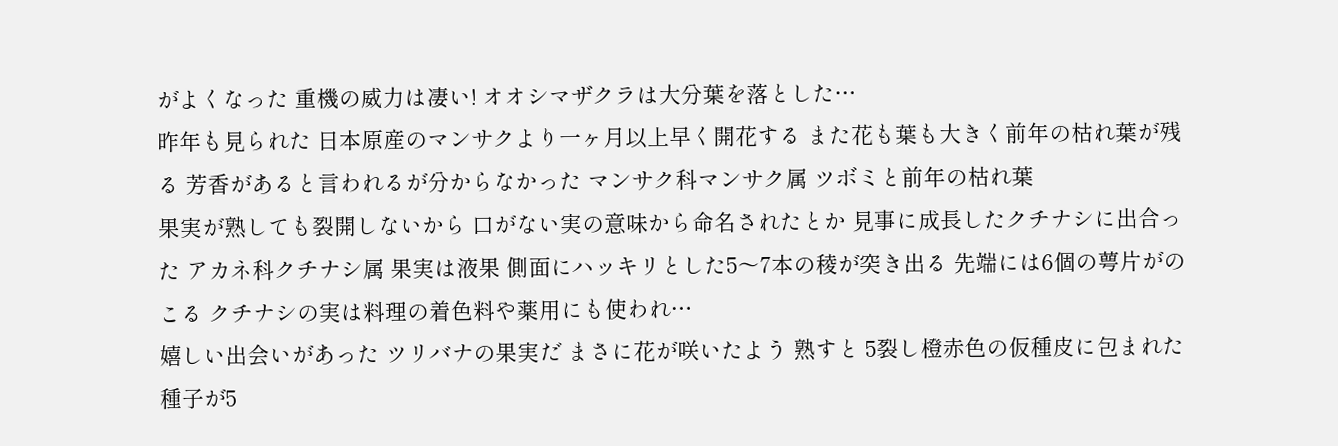がよくなった 重機の威力は凄い! オオシマザクラは大分葉を落とした…
昨年も見られた 日本原産のマンサクより一ヶ月以上早く開花する また花も葉も大きく前年の枯れ葉が残る 芳香があると言われるが分からなかった マンサク科マンサク属 ツボミと前年の枯れ葉
果実が熟しても裂開しないから 口がない実の意味から命名されたとか 見事に成長したクチナシに出合った アカネ科クチナシ属 果実は液果 側面にハッキリとした5〜7本の稜が突き出る 先端には6個の萼片がのこる クチナシの実は料理の着色料や薬用にも使われ…
嬉しい出会いがあった ツリバナの果実だ まさに花が咲いたよう 熟すと 5裂し橙赤色の仮種皮に包まれた種子が5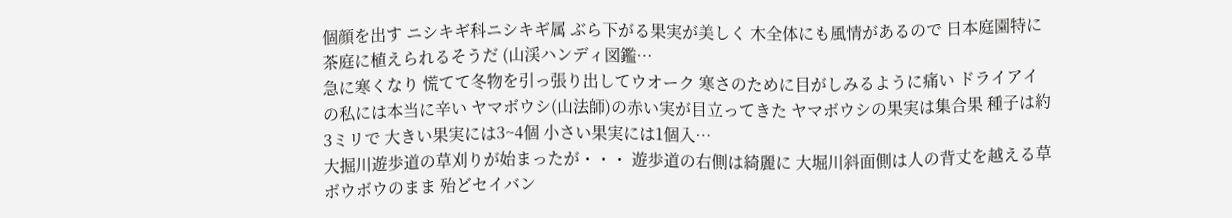個顔を出す ニシキギ科ニシキギ属 ぶら下がる果実が美しく 木全体にも風情があるので 日本庭園特に 茶庭に植えられるそうだ (山渓ハンディ図鑑…
急に寒くなり 慌てて冬物を引っ張り出してウオーク 寒さのために目がしみるように痛い ドライアイの私には本当に辛い ヤマボウシ(山法師)の赤い実が目立ってきた ヤマボウシの果実は集合果 種子は約3ミリで 大きい果実には3~4個 小さい果実には1個入…
大掘川遊歩道の草刈りが始まったが・・・ 遊歩道の右側は綺麗に 大堀川斜面側は人の背丈を越える草ボウボウのまま 殆どセイバン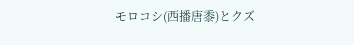モロコシ(西播唐黍)とクズ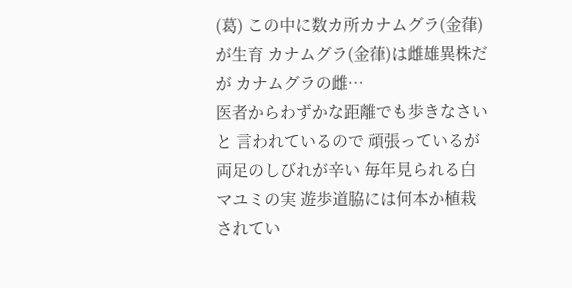(葛) この中に数カ所カナムグラ(金葎)が生育 カナムグラ(金葎)は雌雄異株だが カナムグラの雌…
医者からわずかな距離でも歩きなさいと 言われているので 頑張っているが 両足のしびれが辛い 毎年見られる白マユミの実 遊歩道脇には何本か植栽されてい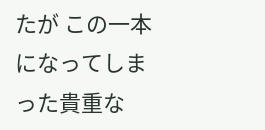たが この一本になってしまった貴重な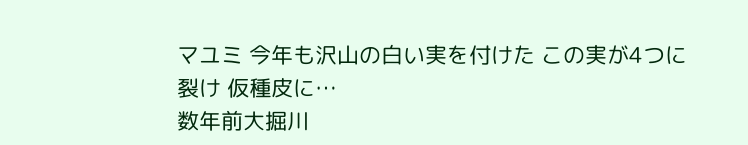マユミ 今年も沢山の白い実を付けた この実が4つに裂け 仮種皮に…
数年前大掘川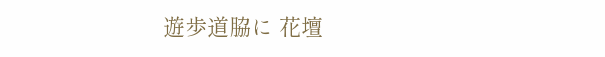遊歩道脇に 花壇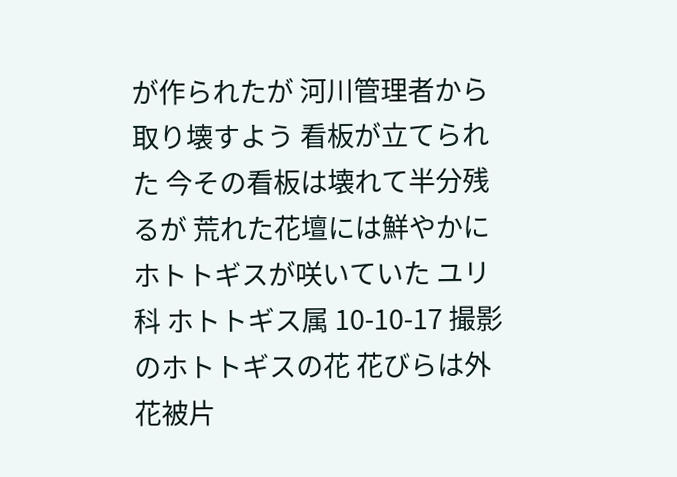が作られたが 河川管理者から取り壊すよう 看板が立てられた 今その看板は壊れて半分残るが 荒れた花壇には鮮やかに ホトトギスが咲いていた ユリ科 ホトトギス属 10-10-17 撮影のホトトギスの花 花びらは外花被片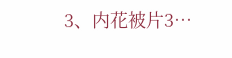3、内花被片3…